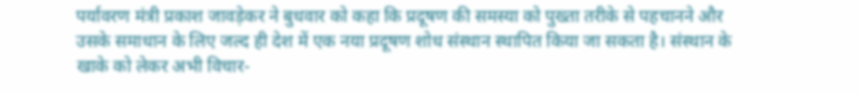पर्यावरण मंत्री प्रकाश जावड़ेकर ने बुधवार को कहा कि प्रदूषण की समस्या को पुख्ता तरीके से पहचानने और उसके समाधान के लिए जल्द ही देश में एक नया प्रदूषण शोध संस्थान स्थापित किया जा सकता है। संस्थान के खाके को लेकर अभी विचार-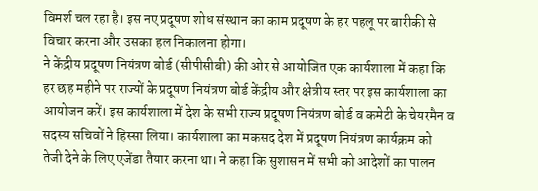विमर्श चल रहा है। इस नए प्रदूषण शोध संस्थान का काम प्रदूषण के हर पहलू पर बारीकी से विचार करना और उसका हल निकालना होगा।
ने केंद्रीय प्रदूषण नियंत्रण बोर्ड (सीपीसीबी) की ओर से आयोजित एक कार्यशाला में कहा कि हर छह महीने पर राज्यों के प्रदूषण नियंत्रण बोर्ड केंद्रीय और क्षेत्रीय स्तर पर इस कार्यशाला का आयोजन करें। इस कार्यशाला में देश के सभी राज्य प्रदूषण नियंत्रण बोर्ड व कमेटी के चेयरमैन व सदस्य सचिवों ने हिस्सा लिया। कार्यशाला का मकसद देश में प्रदूषण नियंत्रण कार्यक्रम को तेजी देने के लिए एजेंडा तैयार करना था। ने कहा कि सुशासन में सभी को आदेशों का पालन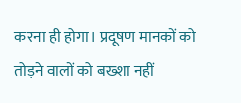करना ही होगा। प्रदूषण मानकों को तोड़ने वालों को बख्शा नहीं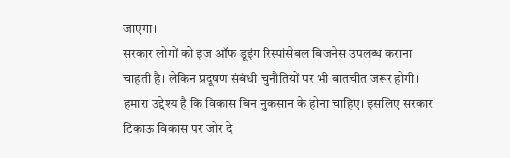जाएगा।
सरकार लोगों को इज ऑफ डूइंग रिस्पांसेबल बिजनेस उपलब्ध कराना चाहती है। लेकिन प्रदूषण संबंधी चुनौतियों पर भी बातचीत जरूर होगी। हमारा उद्देश्य है कि विकास बिन नुकसान के होना चाहिए। इसलिए सरकार टिकाऊ विकास पर जोर दे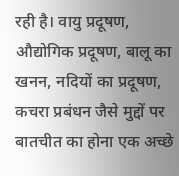रही है। वायु प्रदूषण, औद्योगिक प्रदूषण, बालू का खनन, नदियों का प्रदूषण, कचरा प्रबंधन जैसे मुद्दों पर बातचीत का होना एक अच्छे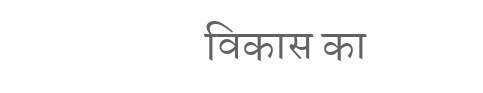विकास का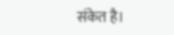संकेत है।